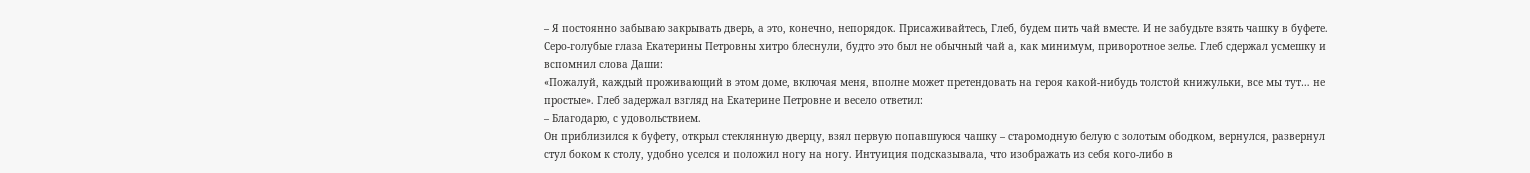– Я постоянно забываю закрывать дверь, а это, конечно, непорядок. Присаживайтесь, Глеб, будем пить чай вместе. И не забудьте взять чашку в буфете.
Серо-голубые глаза Екатерины Петровны хитро блеснули, будто это был не обычный чай а, как минимум, приворотное зелье. Глеб сдержал усмешку и вспомнил слова Даши:
«Пожалуй, каждый проживающий в этом доме, включая меня, вполне может претендовать на героя какой-нибудь толстой книжульки, все мы тут… не простые». Глеб задержал взгляд на Екатерине Петровне и весело ответил:
– Благодарю, с удовольствием.
Он приблизился к буфету, открыл стеклянную дверцу, взял первую попавшуюся чашку – старомодную белую с золотым ободком, вернулся, развернул стул боком к столу, удобно уселся и положил ногу на ногу. Интуиция подсказывала, что изображать из себя кого-либо в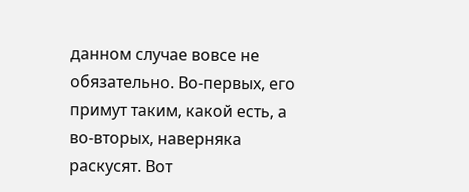данном случае вовсе не обязательно. Во-первых, его примут таким, какой есть, а во-вторых, наверняка раскусят. Вот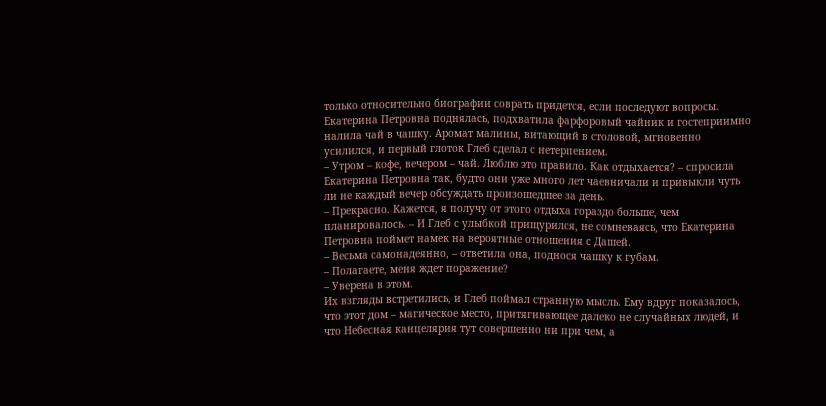только относительно биографии соврать придется, если последуют вопросы.
Екатерина Петровна поднялась, подхватила фарфоровый чайник и гостеприимно налила чай в чашку. Аромат малины, витающий в столовой, мгновенно усилился, и первый глоток Глеб сделал с нетерпением.
– Утром – кофе, вечером – чай. Люблю это правило. Как отдыхается? – спросила Екатерина Петровна так, будто они уже много лет чаевничали и привыкли чуть ли не каждый вечер обсуждать произошедшее за день.
– Прекрасно. Кажется, я получу от этого отдыха гораздо больше, чем планировалось. – И Глеб с улыбкой прищурился, не сомневаясь, что Екатерина Петровна поймет намек на вероятные отношения с Дашей.
– Весьма самонадеянно, – ответила она, поднося чашку к губам.
– Полагаете, меня ждет поражение?
– Уверена в этом.
Их взгляды встретились, и Глеб поймал странную мысль. Ему вдруг показалось, что этот дом – магическое место, притягивающее далеко не случайных людей, и что Небесная канцелярия тут совершенно ни при чем, а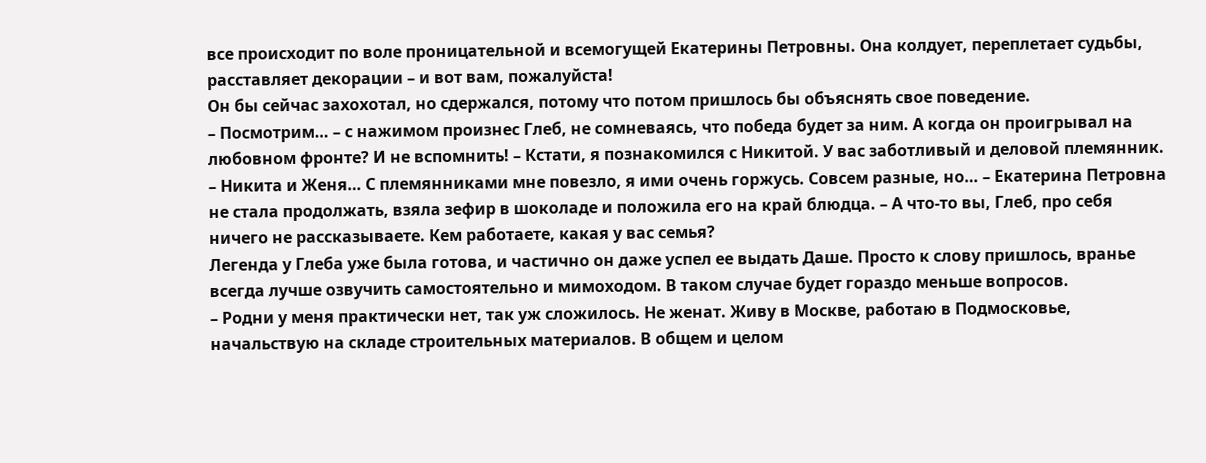все происходит по воле проницательной и всемогущей Екатерины Петровны. Она колдует, переплетает судьбы, расставляет декорации – и вот вам, пожалуйста!
Он бы сейчас захохотал, но сдержался, потому что потом пришлось бы объяснять свое поведение.
– Посмотрим… – с нажимом произнес Глеб, не сомневаясь, что победа будет за ним. А когда он проигрывал на любовном фронте? И не вспомнить! – Кстати, я познакомился с Никитой. У вас заботливый и деловой племянник.
– Никита и Женя… С племянниками мне повезло, я ими очень горжусь. Совсем разные, но… – Екатерина Петровна не стала продолжать, взяла зефир в шоколаде и положила его на край блюдца. – А что-то вы, Глеб, про себя ничего не рассказываете. Кем работаете, какая у вас семья?
Легенда у Глеба уже была готова, и частично он даже успел ее выдать Даше. Просто к слову пришлось, вранье всегда лучше озвучить самостоятельно и мимоходом. В таком случае будет гораздо меньше вопросов.
– Родни у меня практически нет, так уж сложилось. Не женат. Живу в Москве, работаю в Подмосковье, начальствую на складе строительных материалов. В общем и целом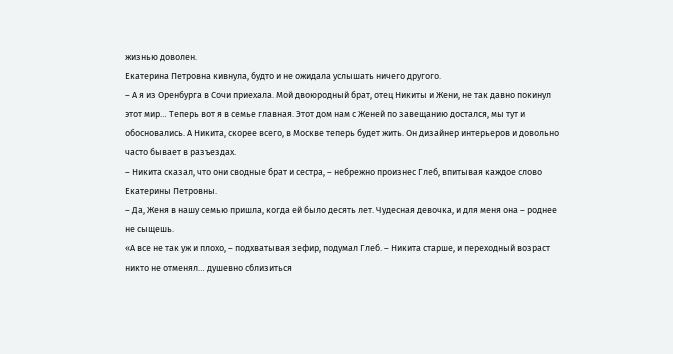жизнью доволен.
Екатерина Петровна кивнула, будто и не ожидала услышать ничего другого.
– А я из Оренбурга в Сочи приехала. Мой двоюродный брат, отец Никиты и Жени, не так давно покинул этот мир… Теперь вот я в семье главная. Этот дом нам с Женей по завещанию достался, мы тут и обосновались. А Никита, скорее всего, в Москве теперь будет жить. Он дизайнер интерьеров и довольно часто бывает в разъездах.
– Никита сказал, что они сводные брат и сестра, – небрежно произнес Глеб, впитывая каждое слово Екатерины Петровны.
– Да, Женя в нашу семью пришла, когда ей было десять лет. Чудесная девочка, и для меня она – роднее не сыщешь.
«А все не так уж и плохо, – подхватывая зефир, подумал Глеб. – Никита старше, и переходный возраст никто не отменял… душевно сблизиться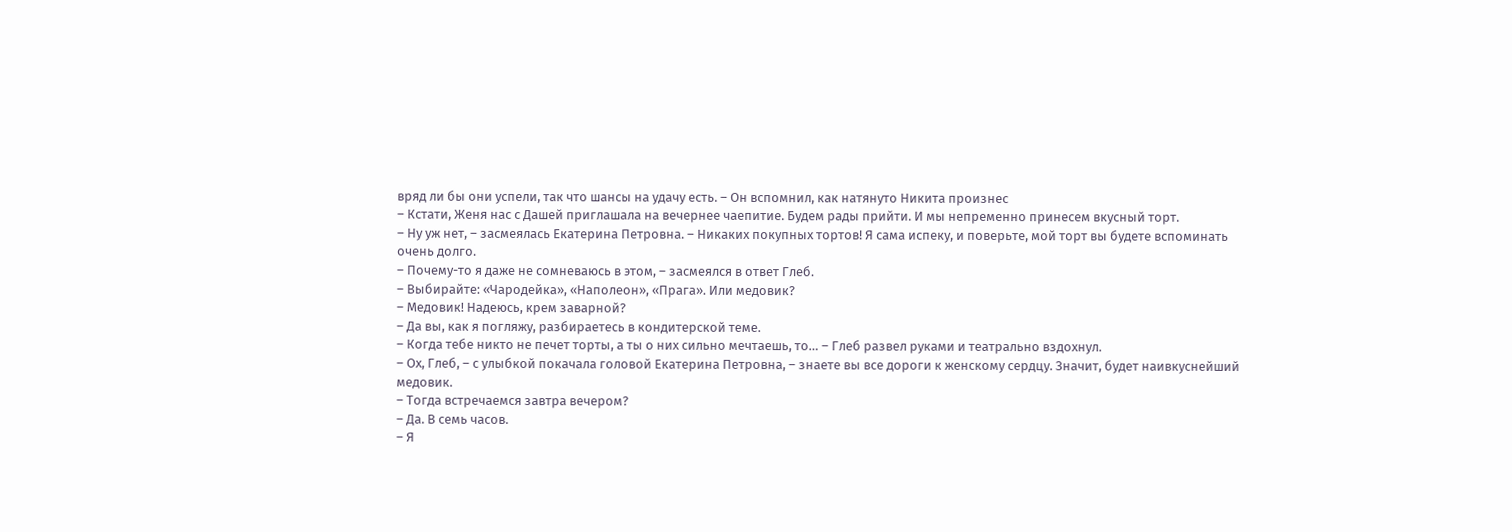вряд ли бы они успели, так что шансы на удачу есть. – Он вспомнил, как натянуто Никита произнес
– Кстати, Женя нас с Дашей приглашала на вечернее чаепитие. Будем рады прийти. И мы непременно принесем вкусный торт.
– Ну уж нет, – засмеялась Екатерина Петровна. – Никаких покупных тортов! Я сама испеку, и поверьте, мой торт вы будете вспоминать очень долго.
– Почему-то я даже не сомневаюсь в этом, – засмеялся в ответ Глеб.
– Выбирайте: «Чародейка», «Наполеон», «Прага». Или медовик?
– Медовик! Надеюсь, крем заварной?
– Да вы, как я погляжу, разбираетесь в кондитерской теме.
– Когда тебе никто не печет торты, а ты о них сильно мечтаешь, то… – Глеб развел руками и театрально вздохнул.
– Ох, Глеб, – с улыбкой покачала головой Екатерина Петровна, – знаете вы все дороги к женскому сердцу. Значит, будет наивкуснейший медовик.
– Тогда встречаемся завтра вечером?
– Да. В семь часов.
– Я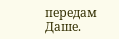передам Даше.